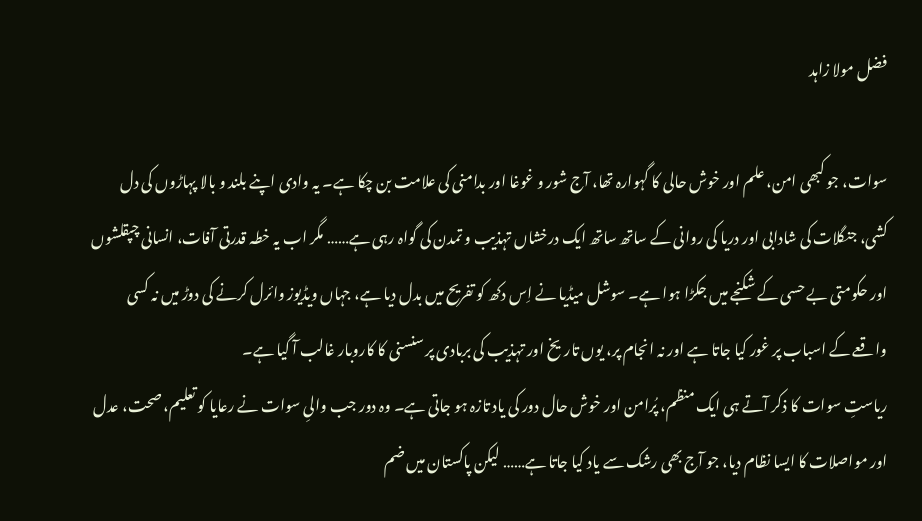فضل مولا زاہد

سوات، جو کبھی امن، علم اور خوش حالی کا گہوارہ تھا، آج شور و غوغا اور بدامنی کی علامت بن چکا ہے۔ یہ وادی اپنے بلند و بالا پہاڑوں کی دل کشی، جنگلات کی شادابی اور دریا کی روانی کے ساتھ ساتھ ایک درخشاں تہذیب و تمدن کی گواہ رہی ہے…… مگر اب یہ خطہ قدرتی آفات، انسانی چپقلشوں اور حکومتی بے حسی کے شکنجے میں جکڑا ہوا ہے۔ سوشل میڈیا نے اِس دکھ کو تفریح میں بدل دیا ہے، جہاں ویڈیوز وائرل کرنے کی دوڑ میں نہ کسی واقعے کے اسباب پر غور کیا جاتا ہے اور نہ انجام پر، یوں تاریخ اور تہذیب کی بربادی پر سنسنی کا کاروبار غالب آ گیا ہے۔
ریاستِ سوات کا ذکر آتے ہی ایک منظم، پُرامن اور خوش حال دور کی یاد تازہ ہو جاتی ہے۔ وہ دور جب والیِ سوات نے رعایا کو تعلیم، صحت، عدل اور مواصلات کا ایسا نظام دیا، جو آج بھی رشک سے یاد کیا جاتا ہے…… لیکن پاکستان میں ضم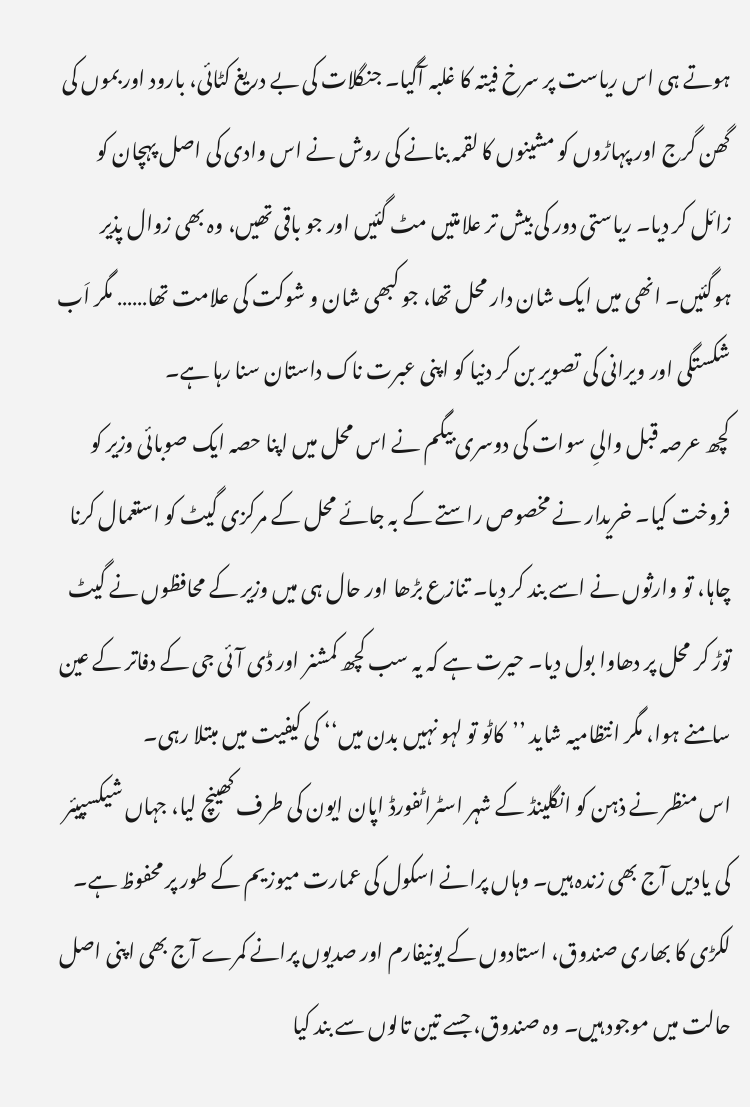ہوتے ہی اس ریاست پر سرخ فیتہ کا غلبہ آگیا۔ جنگلات کی بے دریغ کٹائی، بارود اور بموں کی گھن گرج اور پہاڑوں کو مشینوں کا لقمہ بنانے کی روش نے اس وادی کی اصل پہچان کو زائل کر دیا۔ ریاستی دور کی بیش تر علامتیں مٹ گئیں اور جو باقی تھیں، وہ بھی زوال پذیر ہوگئیں۔ انھی میں ایک شان دار محل تھا، جو کبھی شان و شوکت کی علامت تھا…… مگر اَب شکستگی اور ویرانی کی تصویر بن کر دنیا کو اپنی عبرت ناک داستان سنا رہا ہے۔
کچھ عرصہ قبل والیِ سوات کی دوسری بیگم نے اس محل میں اپنا حصہ ایک صوبائی وزیر کو فروخت کیا۔ خریدار نے مخصوص راستے کے بہ جائے محل کے مرکزی گیٹ کو استعمال کرنا چاہا، تو وارثوں نے اسے بند کر دیا۔ تنازع بڑھا اور حال ہی میں وزیر کے محافظوں نے گیٹ توڑ کر محل پر دھاوا بول دیا۔ حیرت ہے کہ یہ سب کچھ کمشنر اور ڈی آئی جی کے دفاتر کے عین سامنے ہوا، مگر انتظامیہ شاید ’’کاٹو تو لہو نہیں بدن میں‘‘ کی کیفیت میں مبتلا رہی۔
اس منظر نے ذہن کو انگلینڈ کے شہر اسٹراٹفورڈ اپان ایون کی طرف کھینچ لیا، جہاں شیکسپیئر کی یادیں آج بھی زندہ ہیں۔ وہاں پرانے اسکول کی عمارت میوزیم کے طور پر محفوظ ہے۔ لکڑی کا بھاری صندوق، استادوں کے یونیفارم اور صدیوں پرانے کمرے آج بھی اپنی اصل حالت میں موجود ہیں۔ وہ صندوق، جسے تین تالوں سے بند کیا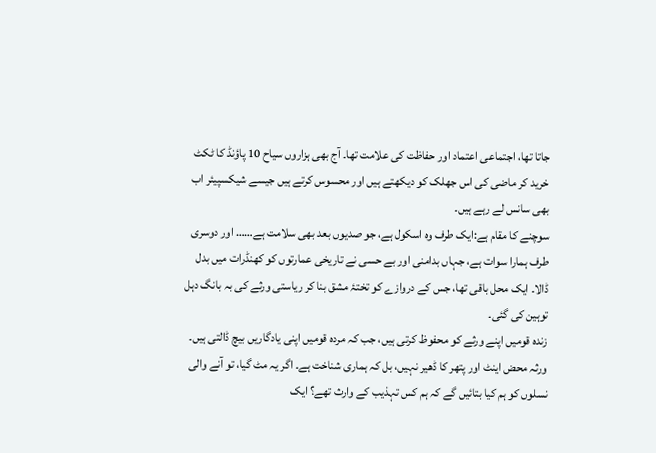جاتا تھا، اجتماعی اعتماد اور حفاظت کی علامت تھا۔ آج بھی ہزاروں سیاح 10 پاؤنڈ کا ٹکٹ خرید کر ماضی کی اس جھلک کو دیکھتے ہیں اور محسوس کرتے ہیں جیسے شیکسپیئر اب بھی سانس لے رہے ہیں۔
سوچنے کا مقام ہے:ایک طرف وہ اسکول ہے، جو صدیوں بعد بھی سلامت ہے…… اور دوسری طرف ہمارا سوات ہے، جہاں بدامنی اور بے حسی نے تاریخی عمارتوں کو کھنڈرات میں بدل ڈالا۔ ایک محل باقی تھا، جس کے دروازے کو تختۂ مشق بنا کر ریاستی ورثے کی بہ بانگ دہل توہین کی گئی۔
زندہ قومیں اپنے ورثے کو محفوظ کرتی ہیں، جب کہ مردہ قومیں اپنی یادگاریں بیچ ڈالتی ہیں۔ ورثہ محض اینٹ اور پتھر کا ڈھیر نہیں، بل کہ ہماری شناخت ہے۔ اگر یہ مٹ گیا، تو آنے والی نسلوں کو ہم کیا بتائیں گے کہ ہم کس تہذیب کے وارث تھے؟ ایک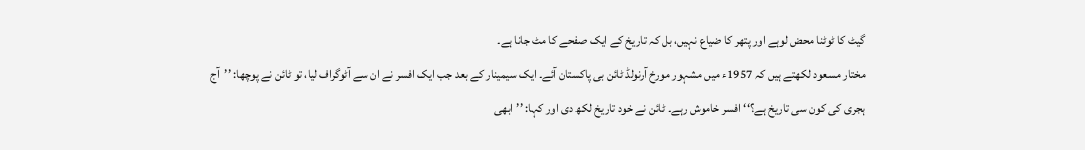گیٹ کا ٹوٹنا محض لوہے اور پتھر کا ضیاع نہیں، بل کہ تاریخ کے ایک صفحے کا مٹ جانا ہے۔
مختار مسعود لکھتے ہیں کہ 1957ء میں مشہور مورخ آرنولڈ ٹائن بی پاکستان آئے۔ ایک سیمینار کے بعد جب ایک افسر نے ان سے آٹوگراف لیا، تو ٹائن نے پوچھا: ’’آج ہجری کی کون سی تاریخ ہے؟‘‘ افسر خاموش رہے۔ ٹائن نے خود تاریخ لکھ دی اور کہا: ’’ابھی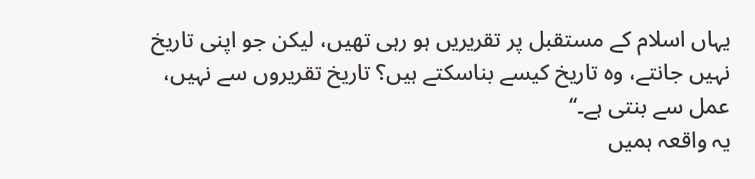یہاں اسلام کے مستقبل پر تقریریں ہو رہی تھیں، لیکن جو اپنی تاریخ نہیں جانتے، وہ تاریخ کیسے بناسکتے ہیں؟ تاریخ تقریروں سے نہیں، عمل سے بنتی ہے۔‘‘
یہ واقعہ ہمیں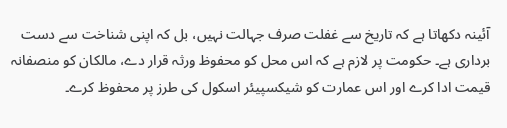آئینہ دکھاتا ہے کہ تاریخ سے غفلت صرف جہالت نہیں، بل کہ اپنی شناخت سے دست برداری ہے۔ حکومت پر لازم ہے کہ اس محل کو محفوظ ورثہ قرار دے، مالکان کو منصفانہ قیمت ادا کرے اور اس عمارت کو شیکسپیئر اسکول کی طرز پر محفوظ کرے۔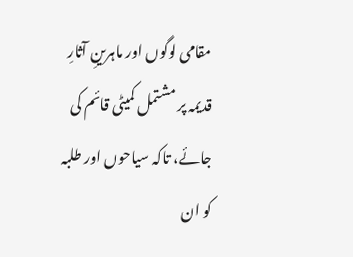مقامی لوگوں اور ماہرینِ آثارِ قدیمہ پر مشتمل کمیٹی قائم کی جائے، تاکہ سیاحوں اور طلبہ کو ان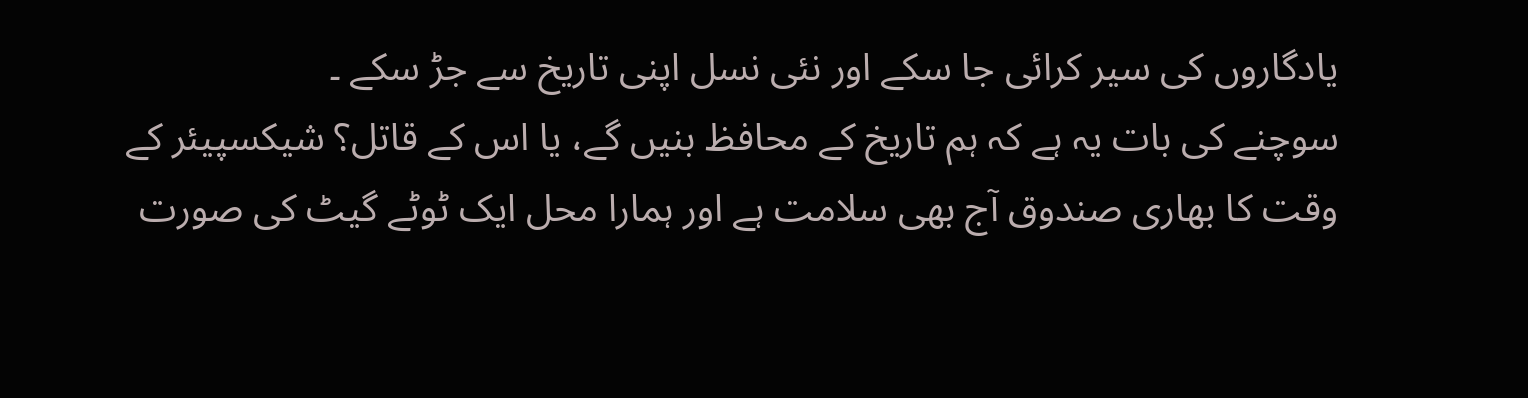یادگاروں کی سیر کرائی جا سکے اور نئی نسل اپنی تاریخ سے جڑ سکے ۔
سوچنے کی بات یہ ہے کہ ہم تاریخ کے محافظ بنیں گے، یا اس کے قاتل؟ شیکسپیئر کے وقت کا بھاری صندوق آج بھی سلامت ہے اور ہمارا محل ایک ٹوٹے گیٹ کی صورت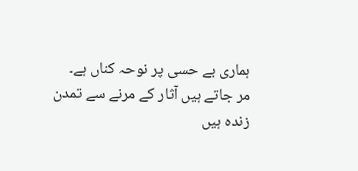ہماری بے حسی پر نوحہ کناں ہے۔
مر جاتے ہیں آثار کے مرنے سے تمدن
زندہ ہیں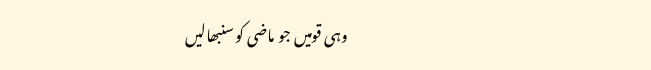وہی قومیں جو ماضی کو سنبھالیں